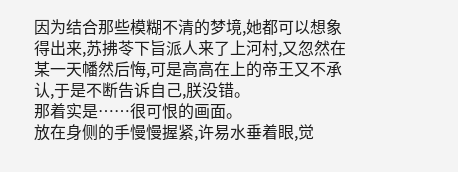因为结合那些模糊不清的梦境,她都可以想象得出来,苏拂苓下旨派人来了上河村,又忽然在某一天幡然后悔,可是高高在上的帝王又不承认,于是不断告诉自己,朕没错。
那着实是……很可恨的画面。
放在身侧的手慢慢握紧,许易水垂着眼,觉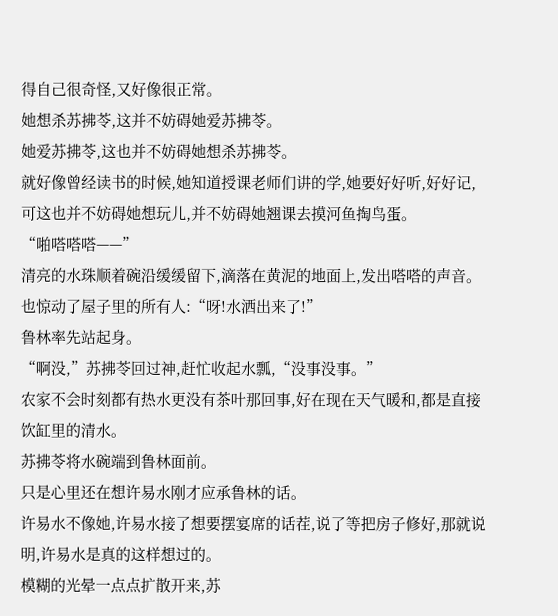得自己很奇怪,又好像很正常。
她想杀苏拂苓,这并不妨碍她爱苏拂苓。
她爱苏拂苓,这也并不妨碍她想杀苏拂苓。
就好像曾经读书的时候,她知道授课老师们讲的学,她要好好听,好好记,可这也并不妨碍她想玩儿,并不妨碍她翘课去摸河鱼掏鸟蛋。
“啪嗒嗒嗒——”
清亮的水珠顺着碗沿缓缓留下,滴落在黄泥的地面上,发出嗒嗒的声音。
也惊动了屋子里的所有人:“呀!水洒出来了!”
鲁林率先站起身。
“啊没,”苏拂苓回过神,赶忙收起水瓢,“没事没事。”
农家不会时刻都有热水更没有茶叶那回事,好在现在天气暖和,都是直接饮缸里的清水。
苏拂苓将水碗端到鲁林面前。
只是心里还在想许易水刚才应承鲁林的话。
许易水不像她,许易水接了想要摆宴席的话茬,说了等把房子修好,那就说明,许易水是真的这样想过的。
模糊的光晕一点点扩散开来,苏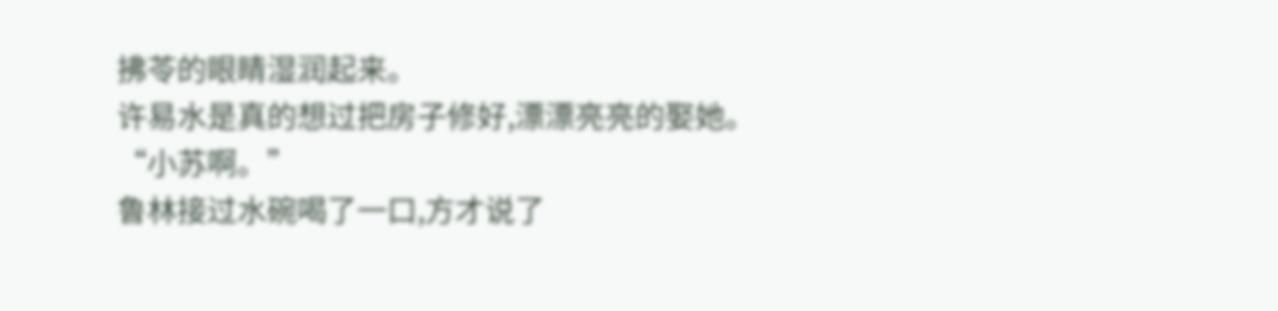拂苓的眼睛湿润起来。
许易水是真的想过把房子修好,漂漂亮亮的娶她。
“小苏啊。”
鲁林接过水碗喝了一口,方才说了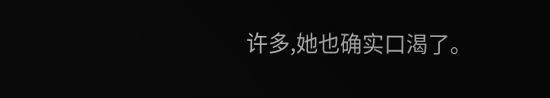许多,她也确实口渴了。